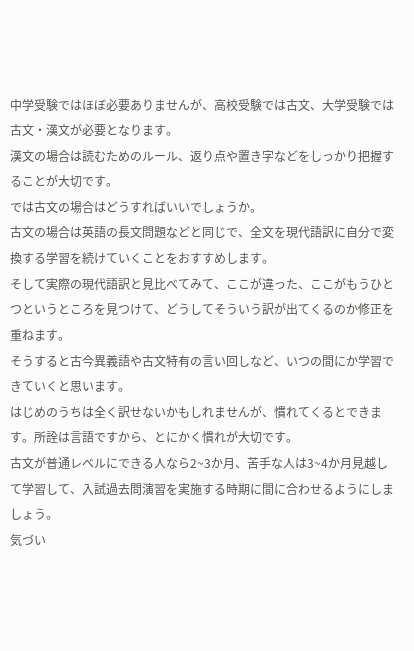中学受験ではほぼ必要ありませんが、高校受験では古文、大学受験では古文・漢文が必要となります。
漢文の場合は読むためのルール、返り点や置き字などをしっかり把握することが大切です。
では古文の場合はどうすればいいでしょうか。
古文の場合は英語の長文問題などと同じで、全文を現代語訳に自分で変換する学習を続けていくことをおすすめします。
そして実際の現代語訳と見比べてみて、ここが違った、ここがもうひとつというところを見つけて、どうしてそういう訳が出てくるのか修正を重ねます。
そうすると古今異義語や古文特有の言い回しなど、いつの間にか学習できていくと思います。
はじめのうちは全く訳せないかもしれませんが、慣れてくるとできます。所詮は言語ですから、とにかく慣れが大切です。
古文が普通レベルにできる人なら2~3か月、苦手な人は3~4か月見越して学習して、入試過去問演習を実施する時期に間に合わせるようにしましょう。
気づい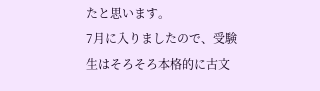たと思います。
7月に入りましたので、受験生はそろそろ本格的に古文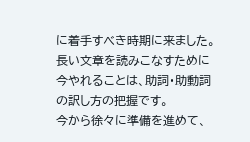に着手すべき時期に来ました。
長い文章を読みこなすために今やれることは、助詞・助動詞の訳し方の把握です。
今から徐々に準備を進めて、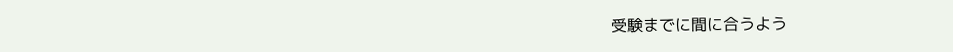受験までに間に合うよう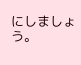にしましょう。